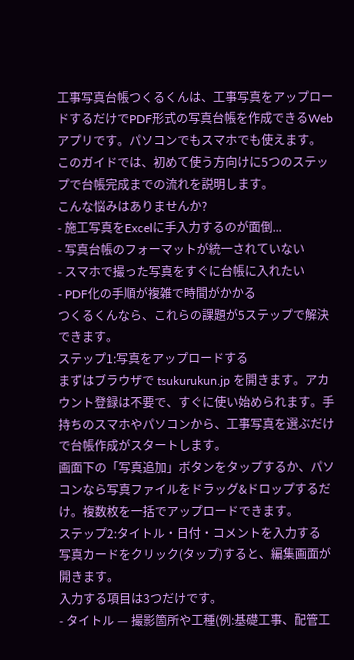工事写真台帳つくるくんは、工事写真をアップロードするだけでPDF形式の写真台帳を作成できるWebアプリです。パソコンでもスマホでも使えます。
このガイドでは、初めて使う方向けに5つのステップで台帳完成までの流れを説明します。
こんな悩みはありませんか?
- 施工写真をExcelに手入力するのが面倒...
- 写真台帳のフォーマットが統一されていない
- スマホで撮った写真をすぐに台帳に入れたい
- PDF化の手順が複雑で時間がかかる
つくるくんなら、これらの課題が5ステップで解決できます。
ステップ1:写真をアップロードする
まずはブラウザで tsukurukun.jp を開きます。アカウント登録は不要で、すぐに使い始められます。手持ちのスマホやパソコンから、工事写真を選ぶだけで台帳作成がスタートします。
画面下の「写真追加」ボタンをタップするか、パソコンなら写真ファイルをドラッグ&ドロップするだけ。複数枚を一括でアップロードできます。
ステップ2:タイトル・日付・コメントを入力する
写真カードをクリック(タップ)すると、編集画面が開きます。
入力する項目は3つだけです。
- タイトル — 撮影箇所や工種(例:基礎工事、配管工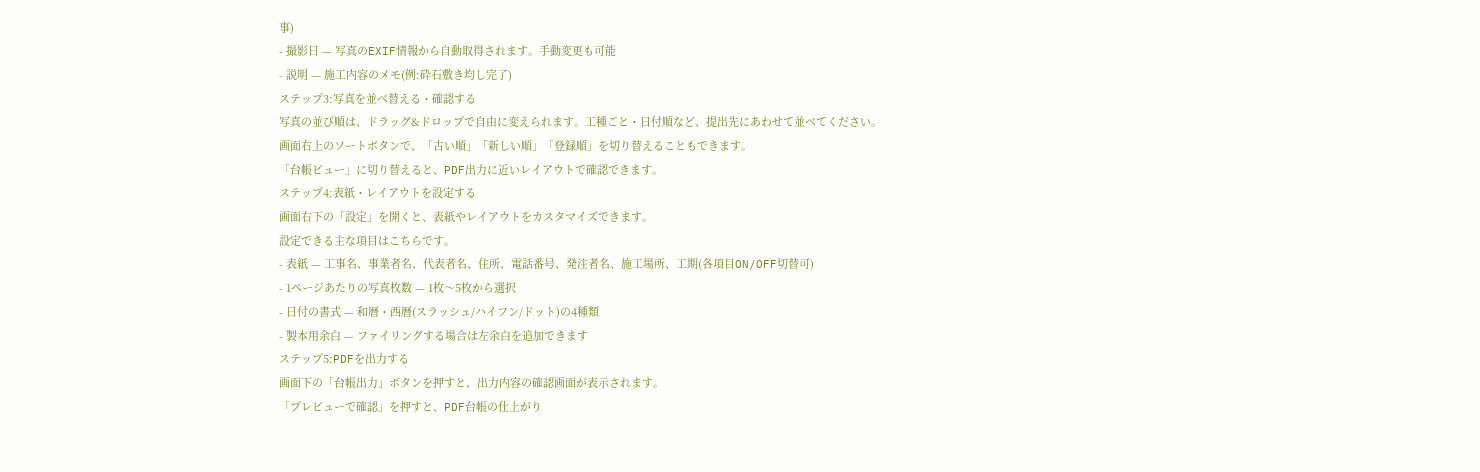事)
- 撮影日 — 写真のEXIF情報から自動取得されます。手動変更も可能
- 説明 — 施工内容のメモ(例:砕石敷き均し完了)
ステップ3:写真を並べ替える・確認する
写真の並び順は、ドラッグ&ドロップで自由に変えられます。工種ごと・日付順など、提出先にあわせて並べてください。
画面右上のソートボタンで、「古い順」「新しい順」「登録順」を切り替えることもできます。
「台帳ビュー」に切り替えると、PDF出力に近いレイアウトで確認できます。
ステップ4:表紙・レイアウトを設定する
画面右下の「設定」を開くと、表紙やレイアウトをカスタマイズできます。
設定できる主な項目はこちらです。
- 表紙 — 工事名、事業者名、代表者名、住所、電話番号、発注者名、施工場所、工期(各項目ON/OFF切替可)
- 1ページあたりの写真枚数 — 1枚〜5枚から選択
- 日付の書式 — 和暦・西暦(スラッシュ/ハイフン/ドット)の4種類
- 製本用余白 — ファイリングする場合は左余白を追加できます
ステップ5:PDFを出力する
画面下の「台帳出力」ボタンを押すと、出力内容の確認画面が表示されます。
「プレビューで確認」を押すと、PDF台帳の仕上がり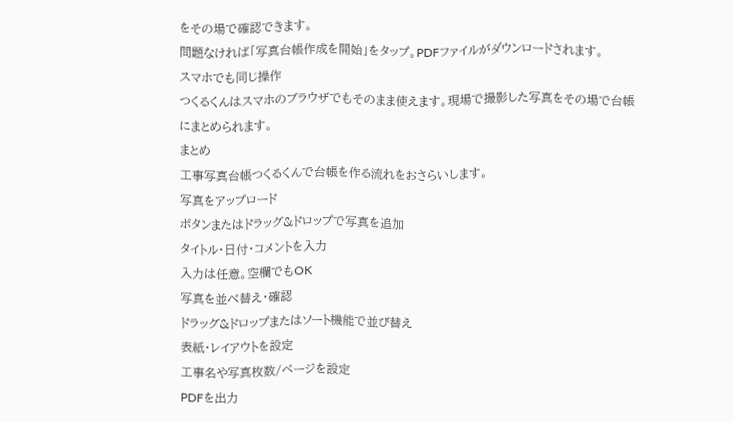をその場で確認できます。
問題なければ「写真台帳作成を開始」をタップ。PDFファイルがダウンロードされます。
スマホでも同じ操作
つくるくんはスマホのブラウザでもそのまま使えます。現場で撮影した写真をその場で台帳にまとめられます。
まとめ
工事写真台帳つくるくんで台帳を作る流れをおさらいします。
写真をアップロード
ボタンまたはドラッグ&ドロップで写真を追加
タイトル・日付・コメントを入力
入力は任意。空欄でもOK
写真を並べ替え・確認
ドラッグ&ドロップまたはソート機能で並び替え
表紙・レイアウトを設定
工事名や写真枚数/ページを設定
PDFを出力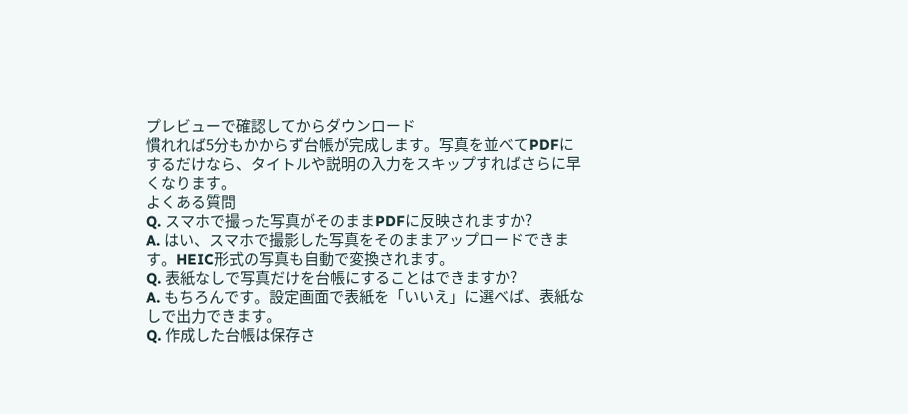プレビューで確認してからダウンロード
慣れれば5分もかからず台帳が完成します。写真を並べてPDFにするだけなら、タイトルや説明の入力をスキップすればさらに早くなります。
よくある質問
Q. スマホで撮った写真がそのままPDFに反映されますか?
A. はい、スマホで撮影した写真をそのままアップロードできます。HEIC形式の写真も自動で変換されます。
Q. 表紙なしで写真だけを台帳にすることはできますか?
A. もちろんです。設定画面で表紙を「いいえ」に選べば、表紙なしで出力できます。
Q. 作成した台帳は保存さ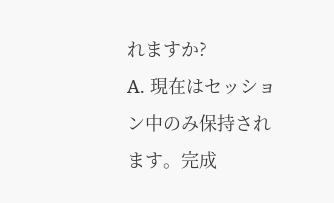れますか?
A. 現在はセッション中のみ保持されます。完成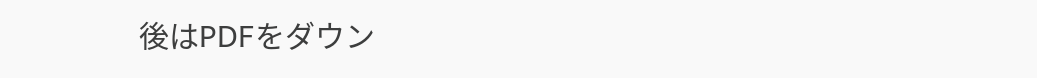後はPDFをダウン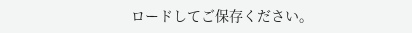ロードしてご保存ください。